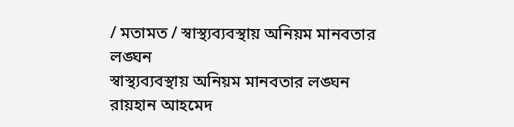/ মতামত / স্বাস্থ্যব্যবস্থায় অনিয়ম মানবতার লঙ্ঘন
স্বাস্থ্যব্যবস্থায় অনিয়ম মানবতার লঙ্ঘন
রায়হান আহমেদ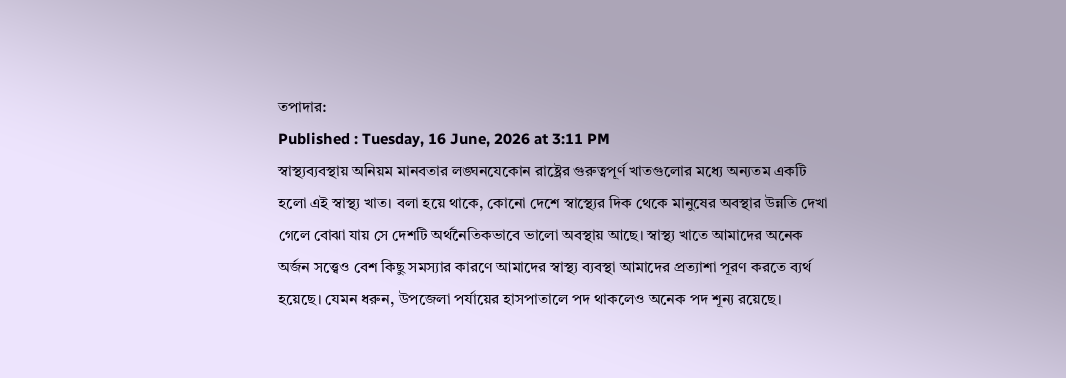তপাদার:
Published : Tuesday, 16 June, 2026 at 3:11 PM
স্বাস্থ্যব্যবস্থায় অনিয়ম মানবতার লঙ্ঘনযেকোন রাষ্ট্রের গুরুত্বপূর্ণ খাতগুলোর মধ্যে অন্যতম একটি হলো এই স্বাস্থ্য খাত। বলা হয়ে থাকে, কোনো দেশে স্বাস্থ্যের দিক থেকে মানুষের অবস্থার উন্নতি দেখা গেলে বোঝা যায় সে দেশটি অর্থনৈতিকভাবে ভালো অবস্থায় আছে। স্বাস্থ্য খাতে আমাদের অনেক অর্জন সত্ত্বেও বেশ কিছু সমস্যার কারণে আমাদের স্বাস্থ্য ব্যবস্থা আমাদের প্রত্যাশা পূরণ করতে ব্যর্থ হয়েছে। যেমন ধরুন, উপজেলা পর্যায়ের হাসপাতালে পদ থাকলেও অনেক পদ শূন্য রয়েছে।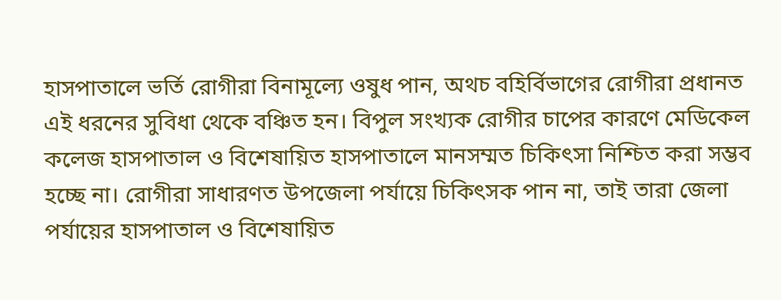হাসপাতালে ভর্তি রোগীরা বিনামূল্যে ওষুধ পান, অথচ বহির্বিভাগের রোগীরা প্রধানত এই ধরনের সুবিধা থেকে বঞ্চিত হন। বিপুল সংখ্যক রোগীর চাপের কারণে মেডিকেল কলেজ হাসপাতাল ও বিশেষায়িত হাসপাতালে মানসম্মত চিকিৎসা নিশ্চিত করা সম্ভব হচ্ছে না। রোগীরা সাধারণত উপজেলা পর্যায়ে চিকিৎসক পান না, তাই তারা জেলা পর্যায়ের হাসপাতাল ও বিশেষায়িত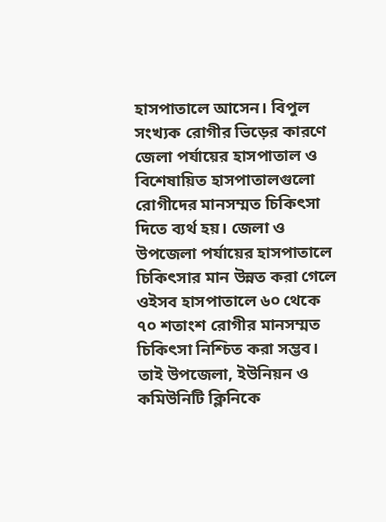হাসপাতালে আসেন। বিপুল সংখ্যক রোগীর ভিড়ের কারণে জেলা পর্যায়ের হাসপাতাল ও বিশেষায়িত হাসপাতালগুলো রোগীদের মানসম্মত চিকিৎসা দিতে ব্যর্থ হয়। জেলা ও উপজেলা পর্যায়ের হাসপাতালে চিকিৎসার মান উন্নত করা গেলে ওইসব হাসপাতালে ৬০ থেকে ৭০ শতাংশ রোগীর মানসম্মত চিকিৎসা নিশ্চিত করা সম্ভব। তাই উপজেলা, ইউনিয়ন ও কমিউনিটি ক্লিনিকে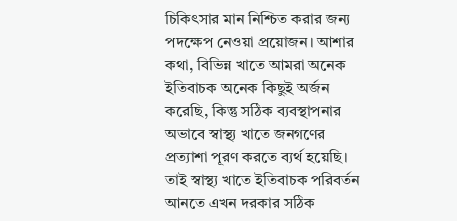চিকিৎসার মান নিশ্চিত করার জন্য পদক্ষেপ নেওয়া প্রয়োজন। আশার কথা, বিভিন্ন খাতে আমরা অনেক ইতিবাচক অনেক কিছুই অর্জন করেছি, কিন্তু সঠিক ব্যবস্থাপনার অভাবে স্বাস্থ্য খাতে জনগণের প্রত্যাশা পূরণ করতে ব্যর্থ হয়েছি। তাই স্বাস্থ্য খাতে ইতিবাচক পরিবর্তন আনতে এখন দরকার সঠিক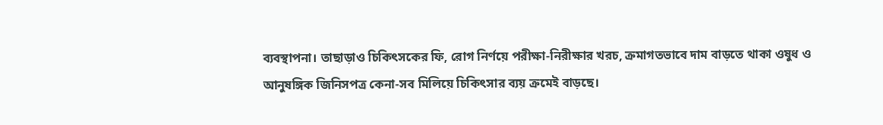ব্যবস্থাপনা। তাছাড়াও চিকিৎসকের ফি, রোগ নির্ণয়ে পরীক্ষা-নিরীক্ষার খরচ, ক্রমাগতভাবে দাম বাড়তে থাকা ওষুধ ও আনুষঙ্গিক জিনিসপত্র কেনা-সব মিলিয়ে চিকিৎসার ব্যয় ক্রমেই বাড়ছে।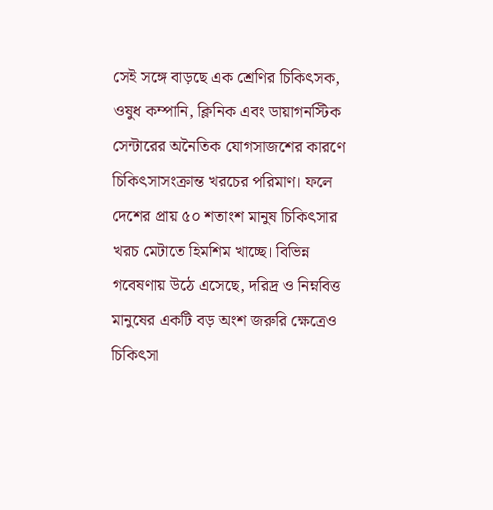সেই সঙ্গে বাড়ছে এক শ্রেণির চিকিৎসক, ওষুধ কম্পানি, ক্লিনিক এবং ডায়াগনস্টিক সেন্টারের অনৈতিক যোগসাজশের কারণে চিকিৎসাসংক্রান্ত খরচের পরিমাণ। ফলে দেশের প্রায় ৫০ শতাংশ মানুষ চিকিৎসার খরচ মেটাতে হিমশিম খাচ্ছে। বিভিন্ন গবেষণায় উঠে এসেছে, দরিদ্র ও নিম্নবিত্ত মানুষের একটি বড় অংশ জরুরি ক্ষেত্রেও চিকিৎসা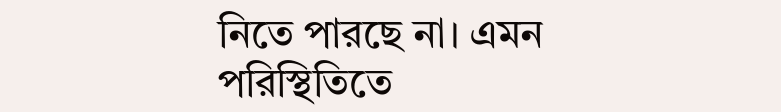নিতে পারছে না। এমন পরিস্থিতিতে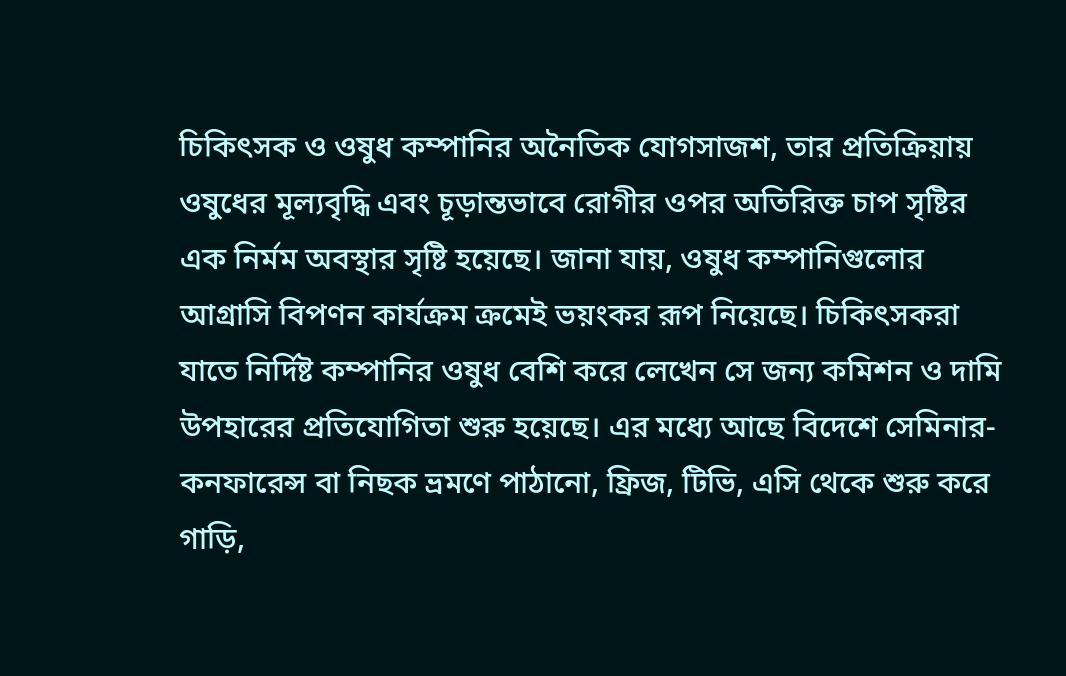চিকিৎসক ও ওষুধ কম্পানির অনৈতিক যোগসাজশ, তার প্রতিক্রিয়ায় ওষুধের মূল্যবৃদ্ধি এবং চূড়ান্তভাবে রোগীর ওপর অতিরিক্ত চাপ সৃষ্টির এক নির্মম অবস্থার সৃষ্টি হয়েছে। জানা যায়, ওষুধ কম্পানিগুলোর আগ্রাসি বিপণন কার্যক্রম ক্রমেই ভয়ংকর রূপ নিয়েছে। চিকিৎসকরা যাতে নির্দিষ্ট কম্পানির ওষুধ বেশি করে লেখেন সে জন্য কমিশন ও দামি উপহারের প্রতিযোগিতা শুরু হয়েছে। এর মধ্যে আছে বিদেশে সেমিনার-কনফারেন্স বা নিছক ভ্রমণে পাঠানো, ফ্রিজ, টিভি, এসি থেকে শুরু করে গাড়ি,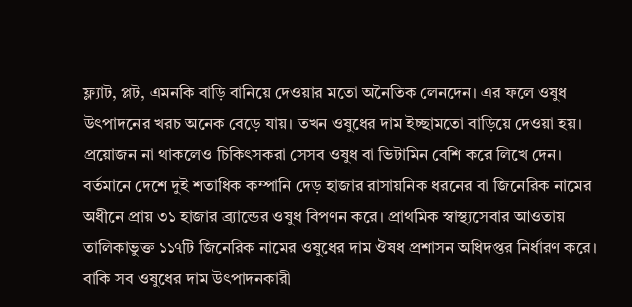ফ্ল্যাট, প্লট, এমনকি বাড়ি বানিয়ে দেওয়ার মতো অনৈতিক লেনদেন। এর ফলে ওষুধ উৎপাদনের খরচ অনেক বেড়ে যায়। তখন ওষুধের দাম ইচ্ছামতো বাড়িয়ে দেওয়া হয়। প্রয়োজন না থাকলেও চিকিৎসকরা সেসব ওষুধ বা ভিটামিন বেশি করে লিখে দেন। বর্তমানে দেশে দুই শতাধিক কম্পানি দেড় হাজার রাসায়নিক ধরনের বা জিনেরিক নামের অধীনে প্রায় ৩১ হাজার ব্র্যান্ডের ওষুধ বিপণন করে। প্রাথমিক স্বাস্থ্যসেবার আওতায় তালিকাভুক্ত ১১৭টি জিনেরিক নামের ওষুধের দাম ঔষধ প্রশাসন অধিদপ্তর নির্ধারণ করে। বাকি সব ওষুধের দাম উৎপাদনকারী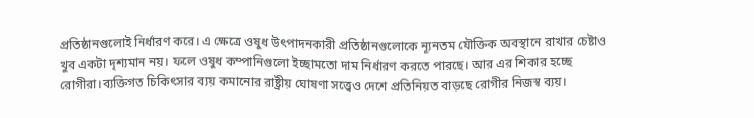প্রতিষ্ঠানগুলোই নির্ধারণ করে। এ ক্ষেত্রে ওষুধ উৎপাদনকারী প্রতিষ্ঠানগুলোকে ন্যূনতম যৌক্তিক অবস্থানে রাখার চেষ্টাও খুব একটা দৃশ্যমান নয়। ফলে ওষুধ কম্পানিগুলো ইচ্ছামতো দাম নির্ধারণ করতে পারছে। আর এর শিকার হচ্ছে রোগীরা।ব্যক্তিগত চিকিৎসার ব্যয় কমানোর রাষ্ট্রীয় ঘোষণা সত্ত্বেও দেশে প্রতিনিয়ত বাড়ছে রোগীর নিজস্ব ব্যয়।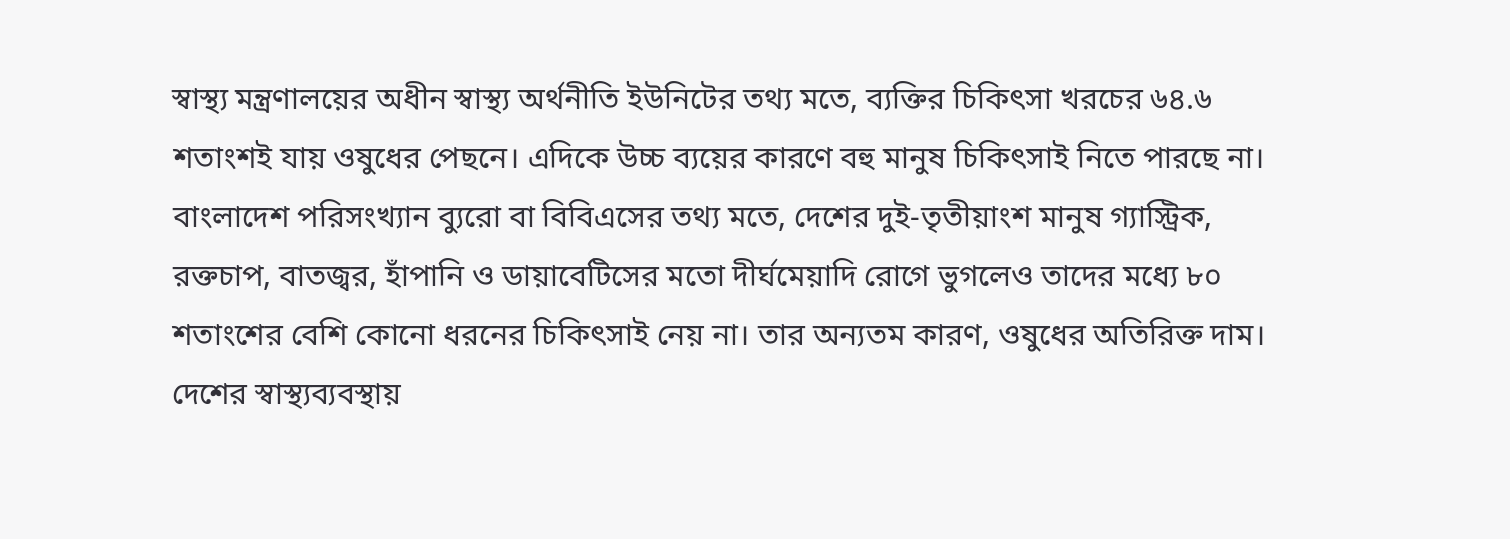স্বাস্থ্য মন্ত্রণালয়ের অধীন স্বাস্থ্য অর্থনীতি ইউনিটের তথ্য মতে, ব্যক্তির চিকিৎসা খরচের ৬৪.৬ শতাংশই যায় ওষুধের পেছনে। এদিকে উচ্চ ব্যয়ের কারণে বহু মানুষ চিকিৎসাই নিতে পারছে না। বাংলাদেশ পরিসংখ্যান ব্যুরো বা বিবিএসের তথ্য মতে, দেশের দুই-তৃতীয়াংশ মানুষ গ্যাস্ট্রিক, রক্তচাপ, বাতজ্বর, হাঁপানি ও ডায়াবেটিসের মতো দীর্ঘমেয়াদি রোগে ভুগলেও তাদের মধ্যে ৮০ শতাংশের বেশি কোনো ধরনের চিকিৎসাই নেয় না। তার অন্যতম কারণ, ওষুধের অতিরিক্ত দাম। দেশের স্বাস্থ্যব্যবস্থায়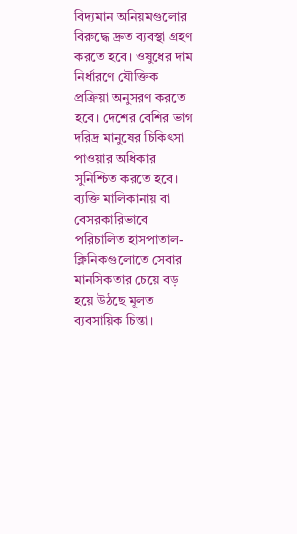বিদ্যমান অনিয়মগুলোর বিরুদ্ধে দ্রুত ব্যবস্থা গ্রহণ করতে হবে। ওষুধের দাম নির্ধারণে যৌক্তিক প্রক্রিয়া অনুসরণ করতে হবে। দেশের বেশির ভাগ দরিদ্র মানুষের চিকিৎসা পাওয়ার অধিকার সুনিশ্চিত করতে হবে। ব্যক্তি মালিকানায় বা বেসরকারিভাবে পরিচালিত হাসপাতাল-ক্লিনিকগুলোতে সেবার মানসিকতার চেয়ে বড় হয়ে উঠছে মূলত ব্যবসায়িক চিন্তা।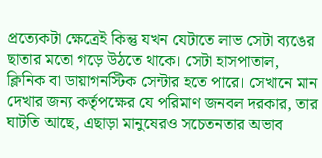প্রত্যেকটা ক্ষেত্রেই কিন্তু যখন যেটাতে লাভ সেটা ব্যঙের ছাতার মতো গড়ে উঠতে থাকে। সেটা হাসপাতাল, ক্লিনিক বা ডায়াগনস্টিক সেন্টার হতে পারে। সেখানে মান দেখার জন্য কর্তৃপক্ষের যে পরিমাণ জনবল দরকার, তার ঘাটতি আছে, এছাড়া মানুষেরও সচেতনতার অভাব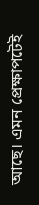আছে। এমন প্রেক্ষাপটেই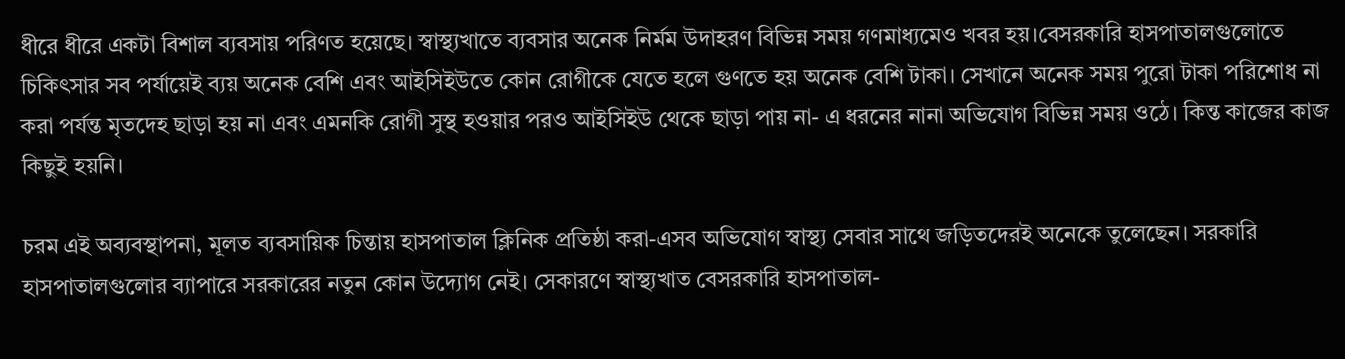ধীরে ধীরে একটা বিশাল ব্যবসায় পরিণত হয়েছে। স্বাস্থ্যখাতে ব্যবসার অনেক নির্মম উদাহরণ বিভিন্ন সময় গণমাধ্যমেও খবর হয়।বেসরকারি হাসপাতালগুলোতে চিকিৎসার সব পর্যায়েই ব্যয় অনেক বেশি এবং আইসিইউতে কোন রোগীকে যেতে হলে গুণতে হয় অনেক বেশি টাকা। সেখানে অনেক সময় পুরো টাকা পরিশোধ না করা পর্যন্ত মৃতদেহ ছাড়া হয় না এবং এমনকি রোগী সুস্থ হওয়ার পরও আইসিইউ থেকে ছাড়া পায় না- এ ধরনের নানা অভিযোগ বিভিন্ন সময় ওঠে। কিন্ত কাজের কাজ কিছুই হয়নি।

চরম এই অব্যবস্থাপনা, মূলত ব্যবসায়িক চিন্তায় হাসপাতাল ক্লিনিক প্রতিষ্ঠা করা-এসব অভিযোগ স্বাস্থ্য সেবার সাথে জড়িতদেরই অনেকে তুলেছেন। সরকারি হাসপাতালগুলোর ব্যাপারে সরকারের নতুন কোন উদ্যোগ নেই। সেকারণে স্বাস্থ্যখাত বেসরকারি হাসপাতাল-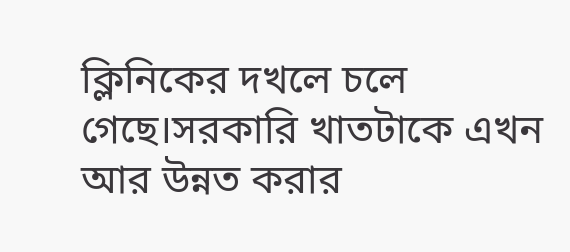ক্লিনিকের দখলে চলে গেছে।সরকারি খাতটাকে এখন আর উন্নত করার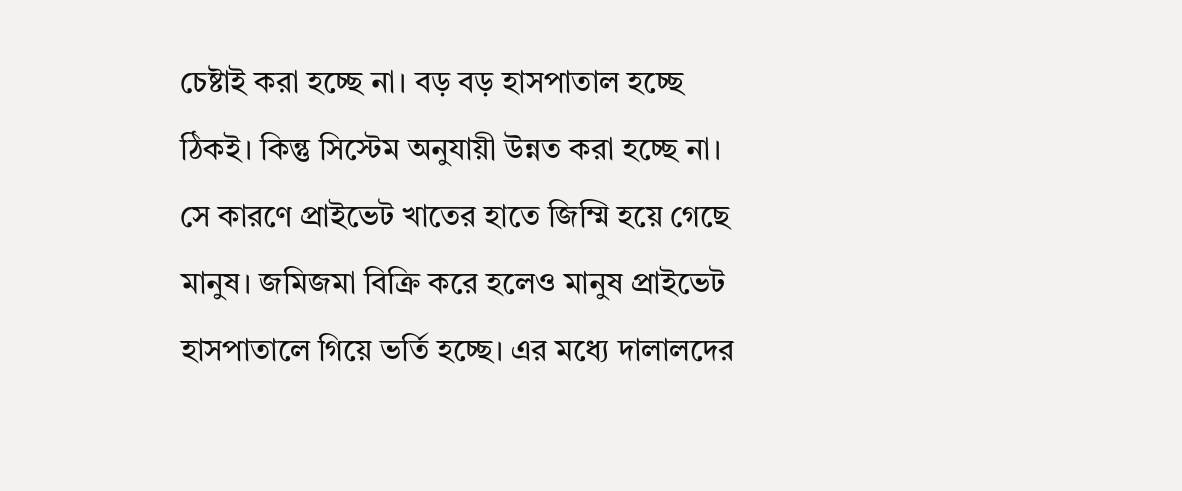চেষ্টাই করা হচ্ছে না। বড় বড় হাসপাতাল হচ্ছে ঠিকই। কিন্তু সিস্টেম অনুযায়ী উন্নত করা হচ্ছে না। সে কারণে প্রাইভেট খাতের হাতে জিম্মি হয়ে গেছে মানুষ। জমিজমা বিক্রি করে হলেও মানুষ প্রাইভেট হাসপাতালে গিয়ে ভর্তি হচ্ছে। এর মধ্যে দালালদের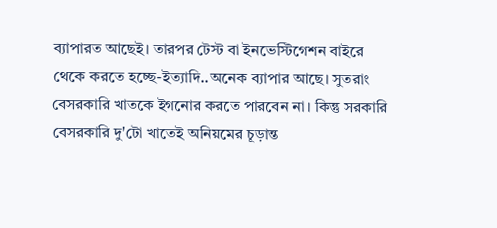ব্যাপারত আছেই। তারপর টেস্ট বা ইনভেস্টিগেশন বাইরে থেকে করতে হচ্ছে-ইত্যাদি..অনেক ব্যাপার আছে। সুতরাং বেসরকারি খাতকে ইগনোর করতে পারবেন না। কিন্তু সরকারি বেসরকারি দু'টো খাতেই অনিয়মের চূড়ান্ত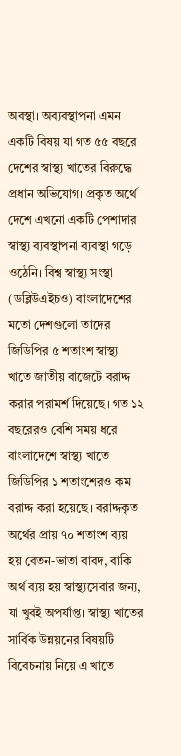অবস্থা। অব্যবস্থাপনা এমন একটি বিষয় যা গত ৫৫ বছরে দেশের স্বাস্থ্য খাতের বিরুদ্ধে প্রধান অভিযোগ। প্রকৃত অর্থে দেশে এখনো একটি পেশাদার স্বাস্থ্য ব্যবস্থাপনা ব্যবস্থা গড়ে ওঠেনি। বিশ্ব স্বাস্থ্য সংস্থা (ডব্লিউএইচও) বাংলাদেশের মতো দেশগুলো তাদের জিডিপির ৫ শতাংশ স্বাস্থ্য খাতে জাতীয় বাজেটে বরাদ্দ করার পরামর্শ দিয়েছে। গত ১২ বছরেরও বেশি সময় ধরে বাংলাদেশে স্বাস্থ্য খাতে জিডিপির ১ শতাংশেরও কম বরাদ্দ করা হয়েছে। বরাদ্দকৃত অর্থের প্রায় ৭০ শতাংশ ব্যয় হয় বেতন-ভাতা বাবদ, বাকি অর্থ ব্যয় হয় স্বাস্থ্যসেবার জন্য, যা খুবই অপর্যাপ্ত। স্বাস্থ্য খাতের সার্বিক উন্নয়নের বিষয়টি বিবেচনায় নিয়ে এ খাতে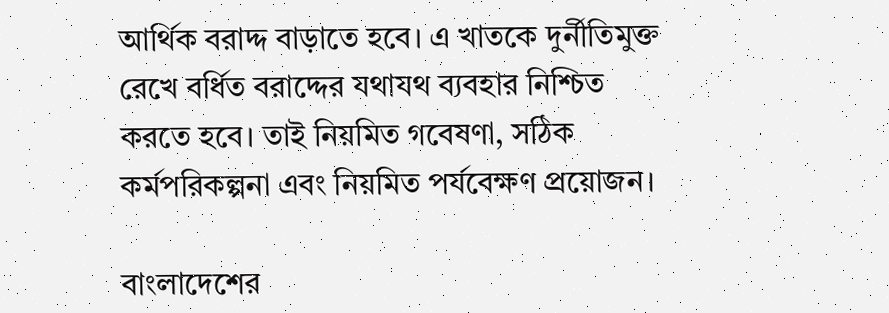আর্থিক বরাদ্দ বাড়াতে হবে। এ খাতকে দুর্নীতিমুক্ত রেখে বর্ধিত বরাদ্দের যথাযথ ব্যবহার নিশ্চিত করতে হবে। তাই নিয়মিত গবেষণা, সঠিক কর্মপরিকল্পনা এবং নিয়মিত পর্যবেক্ষণ প্রয়োজন।

বাংলাদেশের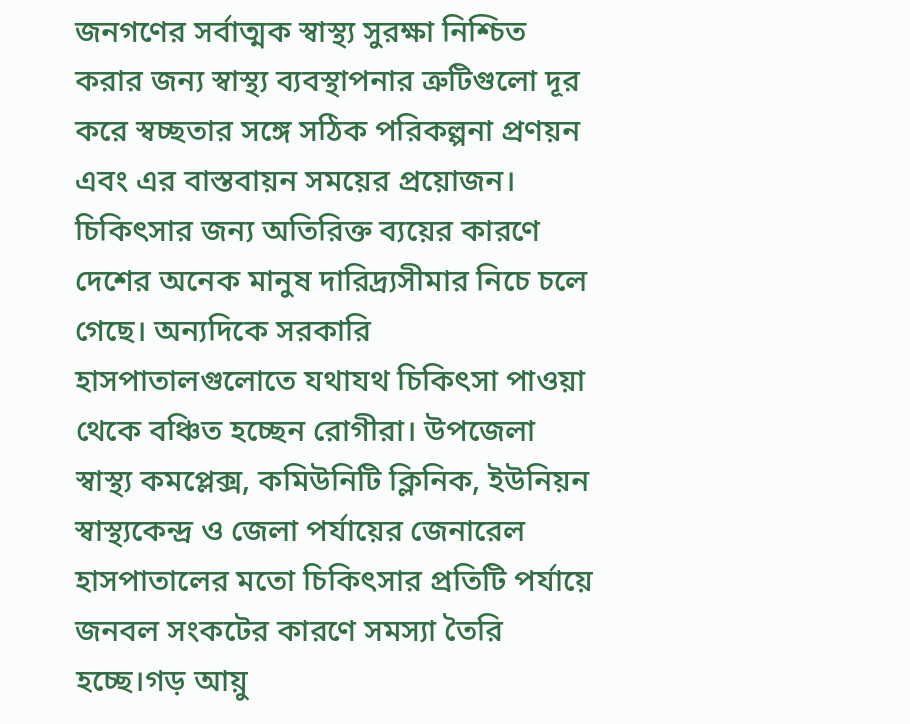জনগণের সর্বাত্মক স্বাস্থ্য সুরক্ষা নিশ্চিত করার জন্য স্বাস্থ্য ব্যবস্থাপনার ত্রুটিগুলো দূর করে স্বচ্ছতার সঙ্গে সঠিক পরিকল্পনা প্রণয়ন এবং এর বাস্তবায়ন সময়ের প্রয়োজন। চিকিৎসার জন্য অতিরিক্ত ব্যয়ের কারণে দেশের অনেক মানুষ দারিদ্র্যসীমার নিচে চলে গেছে। অন্যদিকে সরকারি হাসপাতালগুলোতে যথাযথ চিকিৎসা পাওয়া থেকে বঞ্চিত হচ্ছেন রোগীরা। উপজেলা স্বাস্থ্য কমপ্লেক্স, কমিউনিটি ক্লিনিক, ইউনিয়ন স্বাস্থ্যকেন্দ্র ও জেলা পর্যায়ের জেনারেল হাসপাতালের মতো চিকিৎসার প্রতিটি পর্যায়ে জনবল সংকটের কারণে সমস্যা তৈরি হচ্ছে।গড় আয়ু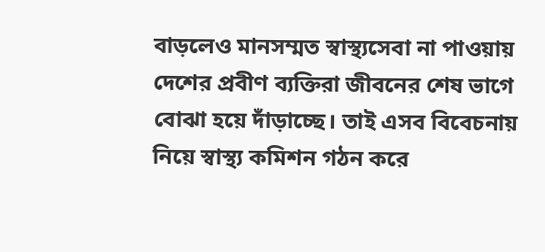বাড়লেও মানসম্মত স্বাস্থ্যসেবা না পাওয়ায় দেশের প্রবীণ ব্যক্তিরা জীবনের শেষ ভাগে বোঝা হয়ে দাঁড়াচ্ছে। তাই এসব বিবেচনায় নিয়ে স্বাস্থ্য কমিশন গঠন করে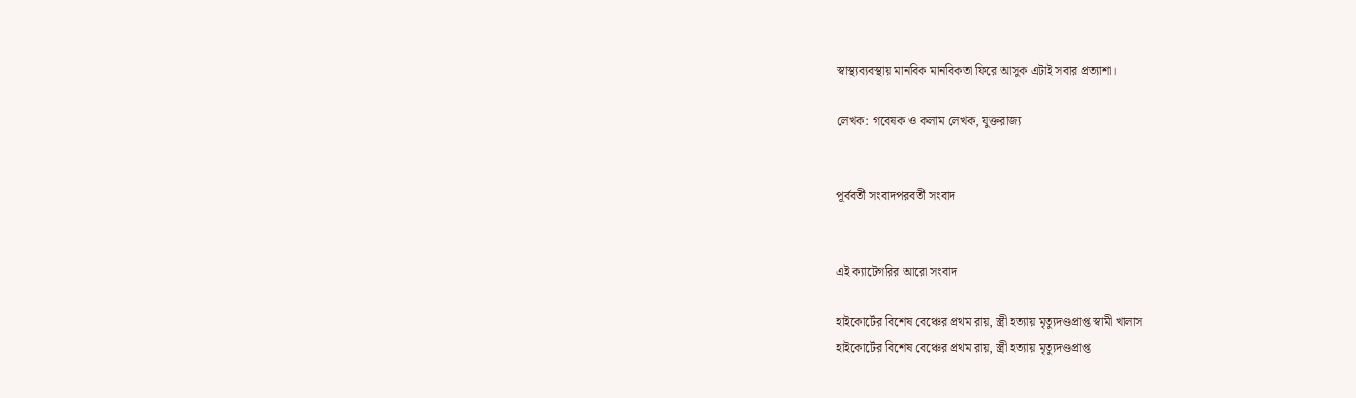স্বাস্থ্যব্যবস্থায় মানবিক মানবিকতা ফিরে আসুক এটাই সবার প্রত্যাশা।

লেখক: গবেষক ও কলাম লেখক, যুক্তরাজ্য


পূর্ববর্তী সংবাদপরবর্তী সংবাদ


এই ক্যাটেগরির আরো সংবাদ

হাইকোর্টের বিশেষ বেঞ্চের প্রথম রায়, স্ত্রী হত্যায় মৃত্যুদণ্ডপ্রাপ্ত স্বামী খালাস
হাইকোর্টের বিশেষ বেঞ্চের প্রথম রায়, স্ত্রী হত্যায় মৃত্যুদণ্ডপ্রাপ্ত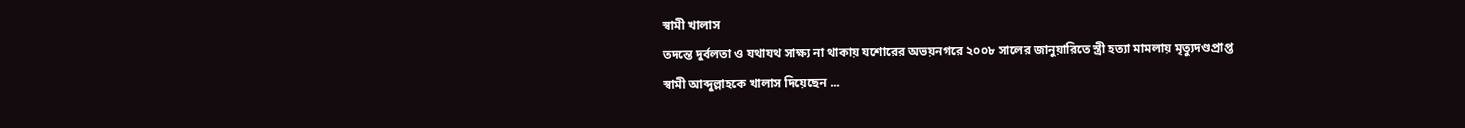স্বামী খালাস
তদন্তে দুর্বলতা ও যথাযথ সাক্ষ্য না থাকায় যশোরের অভয়নগরে ২০০৮ সালের জানুয়ারিতে স্ত্রী হত্যা মামলায় মৃত্যুদণ্ডপ্রাপ্ত স্বামী আব্দুল্লাহকে খালাস দিয়েছেন ...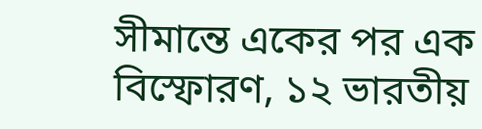সীমান্তে একের পর এক বিস্ফোরণ, ১২ ভারতীয়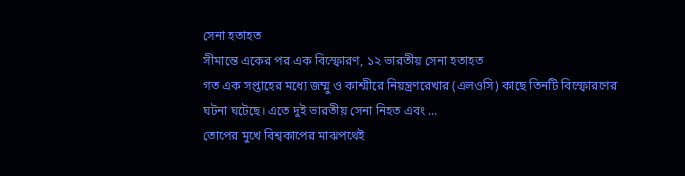সেনা হতাহত
সীমান্তে একের পর এক বিস্ফোরণ, ১২ ভারতীয় সেনা হতাহত
গত এক সপ্তাহের মধ্যে জম্মু ও কাশ্মীরে নিয়ন্ত্রণরেখার (এলওসি) কাছে তিনটি বিস্ফোরণের ঘটনা ঘটেছে। এতে দুই ভারতীয় সেনা নিহত এবং ...
তোপের মুখে বিশ্বকাপের মাঝপথেই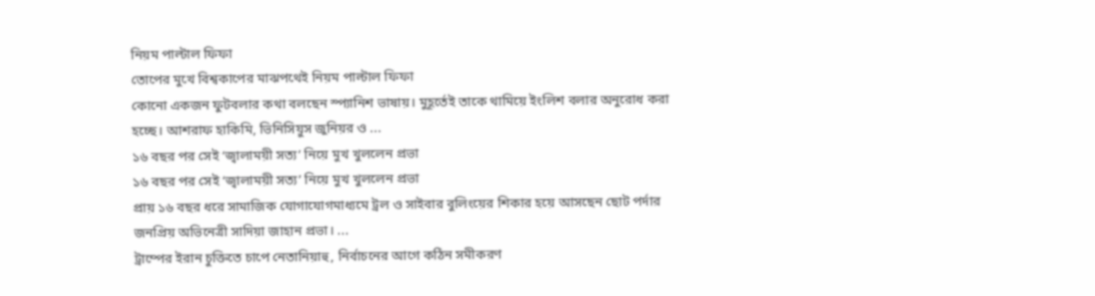নিয়ম পাল্টাল ফিফা
তোপের মুখে বিশ্বকাপের মাঝপথেই নিয়ম পাল্টাল ফিফা
কোনো একজন ফুটবলার কথা বলছেন স্প্যানিশ ভাষায়। মুহূর্তেই তাকে থামিয়ে ইংলিশ বলার অনুরোধ করা হচ্ছে। আশরাফ হাকিমি, ভিনিসিয়ুস জুনিয়র ও ...
১৬ বছর পর সেই ‘জ্বালাময়ী সত্য’ নিয়ে মুখ খুললেন প্রভা
১৬ বছর পর সেই ‘জ্বালাময়ী সত্য’ নিয়ে মুখ খুললেন প্রভা
প্রায় ১৬ বছর ধরে সামাজিক যোগাযোগমাধ্যমে ট্রল ও সাইবার বুলিংয়ের শিকার হয়ে আসছেন ছোট পর্দার জনপ্রিয় অভিনেত্রী সাদিয়া জাহান প্রভা। ...
ট্রাম্পের ইরান চুক্তিতে চাপে নেতানিয়াহু, নির্বাচনের আগে কঠিন সমীকরণ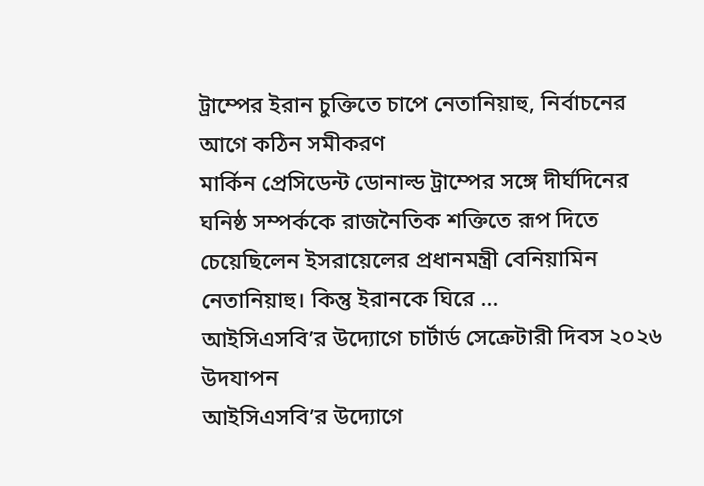ট্রাম্পের ইরান চুক্তিতে চাপে নেতানিয়াহু, নির্বাচনের আগে কঠিন সমীকরণ
মার্কিন প্রেসিডেন্ট ডোনাল্ড ট্রাম্পের সঙ্গে দীর্ঘদিনের ঘনিষ্ঠ সম্পর্ককে রাজনৈতিক শক্তিতে রূপ দিতে চেয়েছিলেন ইসরায়েলের প্রধানমন্ত্রী বেনিয়ামিন নেতানিয়াহু। কিন্তু ইরানকে ঘিরে ...
আইসিএসবি’র উদ্যোগে চার্টার্ড সেক্রেটারী দিবস ২০২৬ উদযাপন
আইসিএসবি’র উদ্যোগে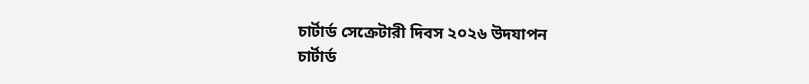চার্টার্ড সেক্রেটারী দিবস ২০২৬ উদযাপন
চার্টার্ড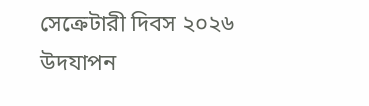সেক্রেটারী দিবস ২০২৬ উদযাপন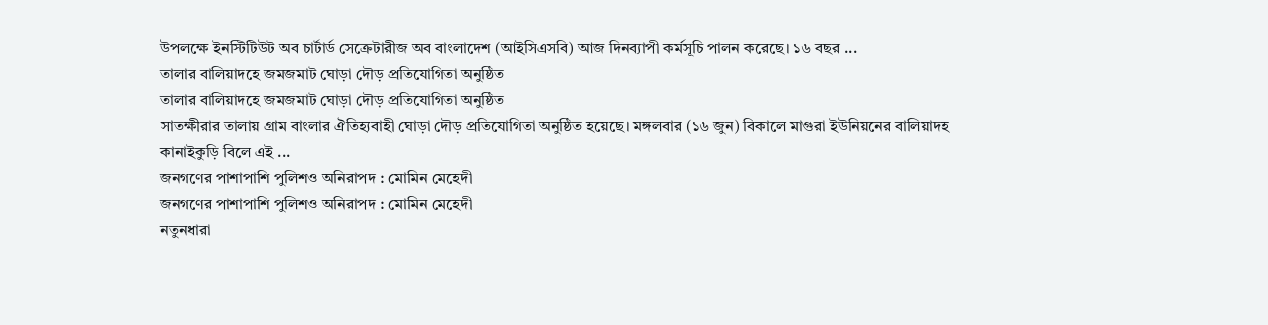উপলক্ষে ইনস্টিটিউট অব চার্টার্ড সেক্রেটারীজ অব বাংলাদেশ (আইসিএসবি) আজ দিনব্যাপী কর্মসূচি পালন করেছে। ১৬ বছর ...
তালার বালিয়াদহে জমজমাট ঘোড়া দৌড় প্রতিযোগিতা অনুষ্ঠিত
তালার বালিয়াদহে জমজমাট ঘোড়া দৌড় প্রতিযোগিতা অনুষ্ঠিত
সাতক্ষীরার তালায় গ্রাম বাংলার ঐতিহ্যবাহী ঘোড়া দৌড় প্রতিযোগিতা অনুষ্ঠিত হয়েছে। মঙ্গলবার (১৬ জুন) বিকালে মাগুরা ইউনিয়নের বালিয়াদহ কানাইকুড়ি বিলে এই ...
জনগণের পাশাপাশি পুলিশও অনিরাপদ : মোমিন মেহেদী
জনগণের পাশাপাশি পুলিশও অনিরাপদ : মোমিন মেহেদী
নতুনধারা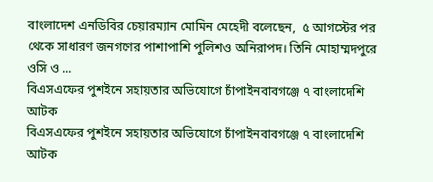বাংলাদেশ এনডিবির চেয়ারম্যান মোমিন মেহেদী বলেছেন,  ৫ আগস্টের পর থেকে সাধারণ জনগণের পাশাপাশি পুলিশও অনিরাপদ। তিনি মোহাম্মদপুরে ওসি ও ...
বিএসএফের পুশইনে সহায়তার অভিযোগে চাঁপাইনবাবগঞ্জে ৭ বাংলাদেশি আটক
বিএসএফের পুশইনে সহায়তার অভিযোগে চাঁপাইনবাবগঞ্জে ৭ বাংলাদেশি আটক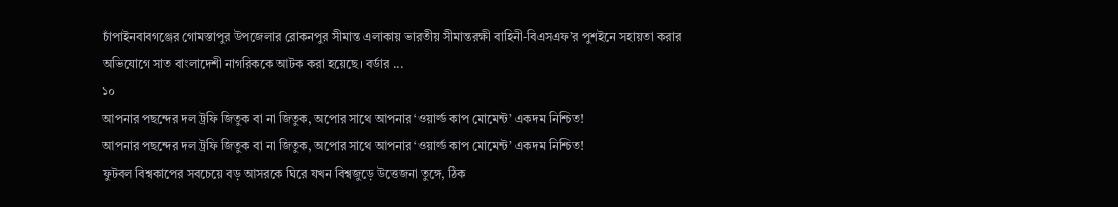চাঁপাইনবাবগঞ্জের গোমস্তাপুর উপজেলার রোকনপুর সীমান্ত এলাকায় ভারতীয় সীমান্তরক্ষী বাহিনী-বিএসএফ’র পুশইনে সহায়তা করার অভিযোগে সাত বাংলাদেশী নাগরিককে আটক করা হয়েছে। বর্ডার ...
১০
আপনার পছন্দের দল ট্রফি জিতুক বা না জিতুক, অপোর সাথে আপনার ‘ওয়ার্ল্ড কাপ মোমেন্ট’ একদম নিশ্চিত!
আপনার পছন্দের দল ট্রফি জিতুক বা না জিতুক, অপোর সাথে আপনার ‘ওয়ার্ল্ড কাপ মোমেন্ট’ একদম নিশ্চিত!
ফুটবল বিশ্বকাপের সবচেয়ে বড় আসরকে ঘিরে যখন বিশ্বজুড়ে উত্তেজনা তুঙ্গে, ঠিক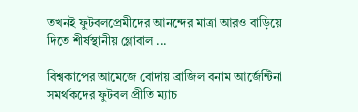তখনই ফুটবলপ্রেমীদের আনন্দের মাত্রা আরও বাড়িয়ে দিতে শীর্ষস্থানীয় গ্লোবাল ...

বিশ্বকাপের আমেজে বোদায় ব্রাজিল বনাম আর্জেন্টিনা সমর্থকদের ফুটবল প্রীতি ম্যাচ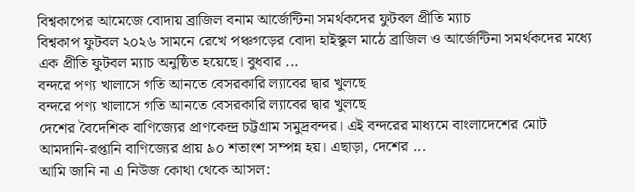বিশ্বকাপের আমেজে বোদায় ব্রাজিল বনাম আর্জেন্টিনা সমর্থকদের ফুটবল প্রীতি ম্যাচ
বিশ্বকাপ ফুটবল ২০২৬ সামনে রেখে পঞ্চগড়ের বোদা হাইস্কুল মাঠে ব্রাজিল ও আর্জেন্টিনা সমর্থকদের মধ্যে এক প্রীতি ফুটবল ম্যাচ অনুষ্ঠিত হয়েছে। বুধবার ...
বন্দরে পণ্য খালাসে গতি আনতে বেসরকারি ল্যাবের দ্বার খুলছে
বন্দরে পণ্য খালাসে গতি আনতে বেসরকারি ল্যাবের দ্বার খুলছে
দেশের বৈদেশিক বাণিজ্যের প্রাণকেন্দ্র চট্টগ্রাম সমুদ্রবন্দর। এই বন্দরের মাধ্যমে বাংলাদেশের মোট আমদানি-রপ্তানি বাণিজ্যের প্রায় ৯০ শতাংশ সম্পন্ন হয়। এছাড়া, দেশের ...
আমি জানি না এ নিউজ কোথা থেকে আসল: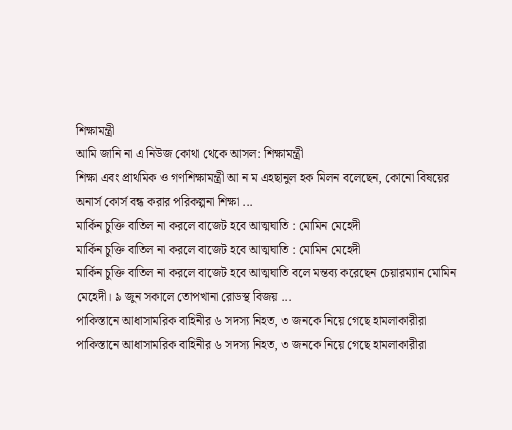শিক্ষামন্ত্রী
আমি জানি না এ নিউজ কোথা থেকে আসল: শিক্ষামন্ত্রী
শিক্ষা এবং প্রাথমিক ও গণশিক্ষামন্ত্রী আ ন ম এহছানুল হক মিলন বলেছেন, কোনো বিষয়ের অনার্স কোর্স বন্ধ করার পরিকল্পনা শিক্ষা ...
মার্কিন চুক্তি বাতিল না করলে বাজেট হবে আত্মঘাতি : মোমিন মেহেদী
মার্কিন চুক্তি বাতিল না করলে বাজেট হবে আত্মঘাতি : মোমিন মেহেদী
মার্কিন চুক্তি বাতিল না করলে বাজেট হবে আত্মঘাতি বলে মন্তব্য করেছেন চেয়ারম্যান মোমিন মেহেদী। ৯ জুন সকালে তোপখানা রোডস্থ বিজয় ...
পাকিস্তানে আধাসামরিক বাহিনীর ৬ সদস্য নিহত, ৩ জনকে নিয়ে গেছে হামলাকারীরা
পাকিস্তানে আধাসামরিক বাহিনীর ৬ সদস্য নিহত, ৩ জনকে নিয়ে গেছে হামলাকারীরা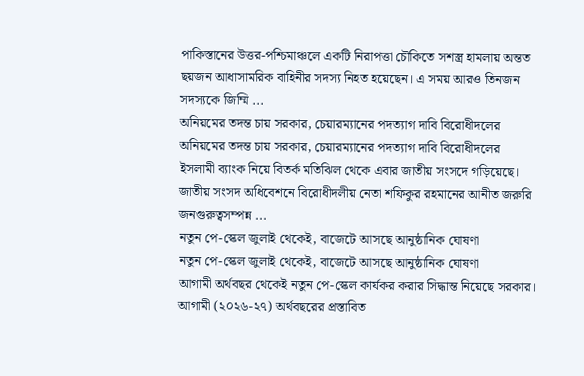পাকিস্তানের উত্তর-পশ্চিমাঞ্চলে একটি নিরাপত্তা চৌকিতে সশস্ত্র হামলায় অন্তত ছয়জন আধাসামরিক বাহিনীর সদস্য নিহত হয়েছেন। এ সময় আরও তিনজন সদস্যকে জিম্মি ...
অনিয়মের তদন্ত চায় সরকার, চেয়ারম্যানের পদত্যাগ দাবি বিরোধীদলের
অনিয়মের তদন্ত চায় সরকার, চেয়ারম্যানের পদত্যাগ দাবি বিরোধীদলের
ইসলামী ব্যাংক নিয়ে বিতর্ক মতিঝিল থেকে এবার জাতীয় সংসদে গড়িয়েছে। জাতীয় সংসদ অধিবেশনে বিরোধীদলীয় নেতা শফিকুর রহমানের আনীত জরুরি জনগুরুত্বসম্পন্ন ...
নতুন পে-স্কেল জুলাই থেকেই, বাজেটে আসছে আনুষ্ঠানিক ঘোষণা
নতুন পে-স্কেল জুলাই থেকেই, বাজেটে আসছে আনুষ্ঠানিক ঘোষণা
আগামী অর্থবছর থেকেই নতুন পে-স্কেল কার্যকর করার সিদ্ধান্ত নিয়েছে সরকার। আগামী (২০২৬-২৭) অর্থবছরের প্রস্তাবিত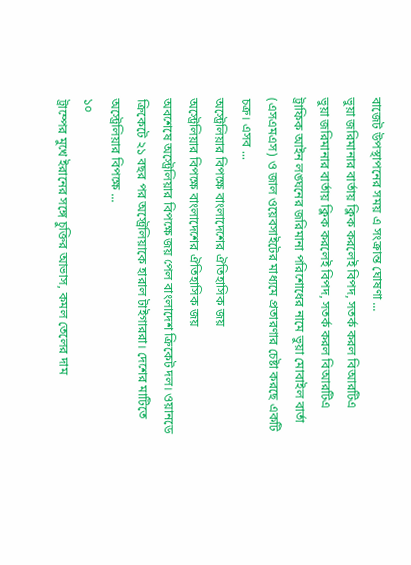বাজেট উপস্থাপনের সময় এ সংক্রান্ত ঘোষণা ...
ভুয়া জরিমানার বার্তায় ক্লিক করলেই বিপদ, সতর্ক করল বিআরটিএ
ভুয়া জরিমানার বার্তায় ক্লিক করলেই বিপদ, সতর্ক করল বিআরটিএ
ট্রাফিক আইন লঙ্ঘনের জরিমানা পরিশোধের নামে ভুয়া মোবাইল বার্তা (এসএমএস) ও জাল ওয়েবসাইটের মাধ্যমে প্রতারণার চেষ্টা করছে একটি চক্র। এসব ...
অস্ট্রেলিয়ার বিপক্ষে বাংলাদেশের ঐতিহাসিক জয়
অস্ট্রেলিয়ার বিপক্ষে বাংলাদেশের ঐতিহাসিক জয়
অবশেষে অস্ট্রেলিয়ার বিপক্ষে জয় পেল বাংলাদেশ ক্রিকেট দল। ওয়ানডে ক্রিকেটে ২১ বছর পর অস্ট্রেলিয়াকে হারাল টাইগাররা। দেশের মাটিতে অস্ট্রেলিয়ার বিপক্ষে ...
১০
ট্রাম্পের মুখে ইরানের সঙ্গে চুক্তির আভাস, কমল তেলের দাম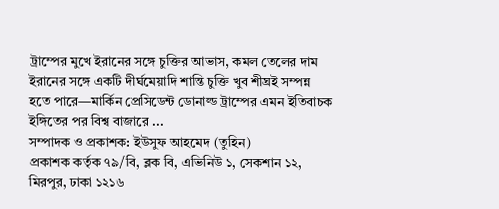ট্রাম্পের মুখে ইরানের সঙ্গে চুক্তির আভাস, কমল তেলের দাম
ইরানের সঙ্গে একটি দীর্ঘমেয়াদি শান্তি চুক্তি খুব শীঘ্রই সম্পন্ন হতে পারে—মার্কিন প্রেসিডেন্ট ডোনাল্ড ট্রাম্পের এমন ইতিবাচক ইঙ্গিতের পর বিশ্ব বাজারে ...
সম্পাদক ও প্রকাশক: ইউসুফ আহমেদ (তুহিন)
প্রকাশক কর্তৃক ৭৯/বি, ব্লক বি, এভিনিউ ১, সেকশান ১২, মিরপুর, ঢাকা ১২১৬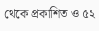থেকে প্রকাশিত ও ৫২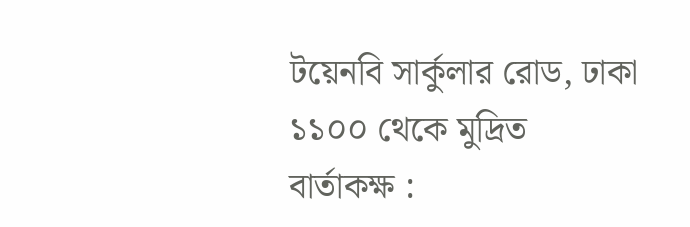টয়েনবি সার্কুলার রোড, ঢাকা ১১০০ থেকে মুদ্রিত
বার্তাকক্ষ :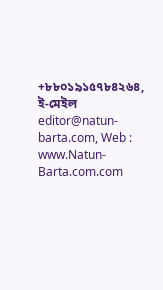+৮৮০১৯১৫৭৮৪২৬৪, ই-মেইল editor@natun-barta.com, Web : www.Natun-Barta.com.com